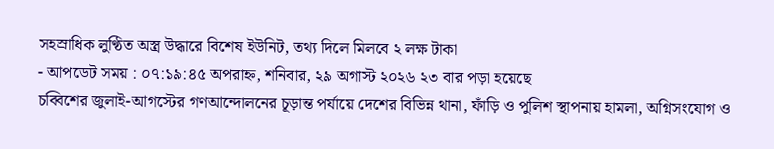সহস্রাধিক লুণ্ঠিত অস্ত্র উদ্ধারে বিশেষ ইউনিট, তথ্য দিলে মিলবে ২ লক্ষ টাকা
- আপডেট সময় : ০৭:১৯:৪৫ অপরাহ্ন, শনিবার, ২৯ অগাস্ট ২০২৬ ২৩ বার পড়া হয়েছে
চব্বিশের জুলাই-আগস্টের গণআন্দোলনের চূড়ান্ত পর্যায়ে দেশের বিভিন্ন থানা, ফাঁড়ি ও পুলিশ স্থাপনায় হামলা, অগ্নিসংযোগ ও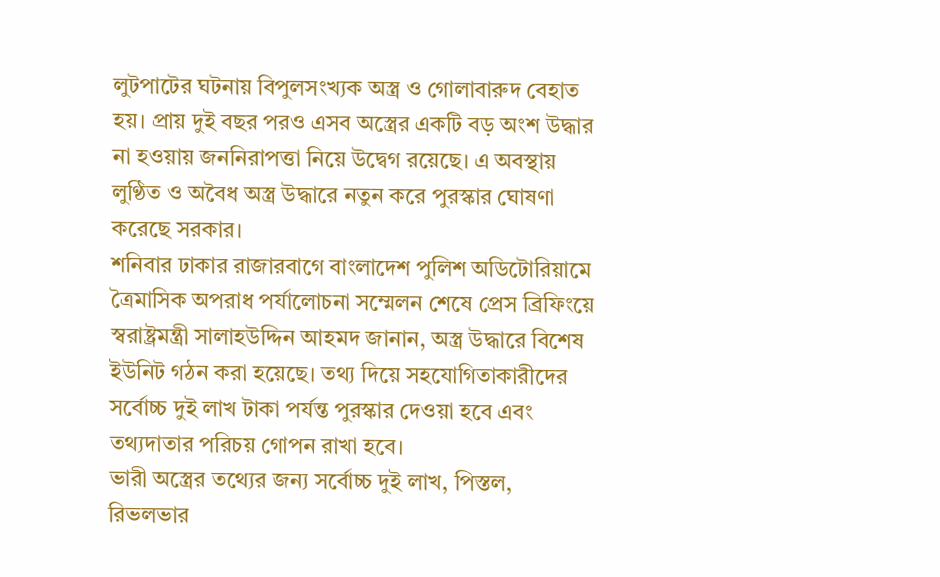লুটপাটের ঘটনায় বিপুলসংখ্যক অস্ত্র ও গোলাবারুদ বেহাত হয়। প্রায় দুই বছর পরও এসব অস্ত্রের একটি বড় অংশ উদ্ধার না হওয়ায় জননিরাপত্তা নিয়ে উদ্বেগ রয়েছে। এ অবস্থায় লুণ্ঠিত ও অবৈধ অস্ত্র উদ্ধারে নতুন করে পুরস্কার ঘোষণা করেছে সরকার।
শনিবার ঢাকার রাজারবাগে বাংলাদেশ পুলিশ অডিটোরিয়ামে ত্রৈমাসিক অপরাধ পর্যালোচনা সম্মেলন শেষে প্রেস ব্রিফিংয়ে স্বরাষ্ট্রমন্ত্রী সালাহউদ্দিন আহমদ জানান, অস্ত্র উদ্ধারে বিশেষ ইউনিট গঠন করা হয়েছে। তথ্য দিয়ে সহযোগিতাকারীদের সর্বোচ্চ দুই লাখ টাকা পর্যন্ত পুরস্কার দেওয়া হবে এবং তথ্যদাতার পরিচয় গোপন রাখা হবে।
ভারী অস্ত্রের তথ্যের জন্য সর্বোচ্চ দুই লাখ, পিস্তল, রিভলভার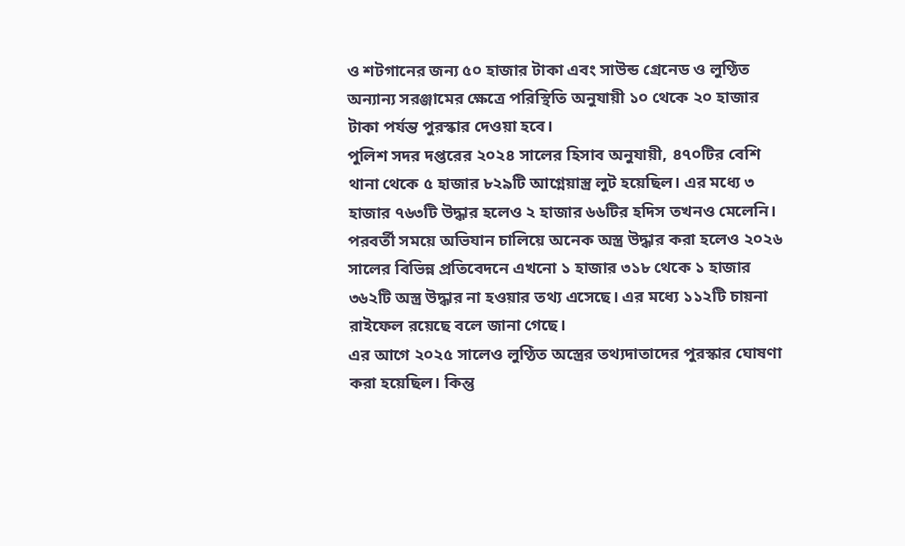ও শটগানের জন্য ৫০ হাজার টাকা এবং সাউন্ড গ্রেনেড ও লুণ্ঠিত অন্যান্য সরঞ্জামের ক্ষেত্রে পরিস্থিতি অনুযায়ী ১০ থেকে ২০ হাজার টাকা পর্যন্ত পুরস্কার দেওয়া হবে।
পুলিশ সদর দপ্তরের ২০২৪ সালের হিসাব অনুযায়ী, ৪৭০টির বেশি থানা থেকে ৫ হাজার ৮২৯টি আগ্নেয়াস্ত্র লুট হয়েছিল। এর মধ্যে ৩ হাজার ৭৬৩টি উদ্ধার হলেও ২ হাজার ৬৬টির হদিস তখনও মেলেনি। পরবর্তী সময়ে অভিযান চালিয়ে অনেক অস্ত্র উদ্ধার করা হলেও ২০২৬ সালের বিভিন্ন প্রতিবেদনে এখনো ১ হাজার ৩১৮ থেকে ১ হাজার ৩৬২টি অস্ত্র উদ্ধার না হওয়ার তথ্য এসেছে। এর মধ্যে ১১২টি চায়না রাইফেল রয়েছে বলে জানা গেছে।
এর আগে ২০২৫ সালেও লুণ্ঠিত অস্ত্রের তথ্যদাতাদের পুরস্কার ঘোষণা করা হয়েছিল। কিন্তু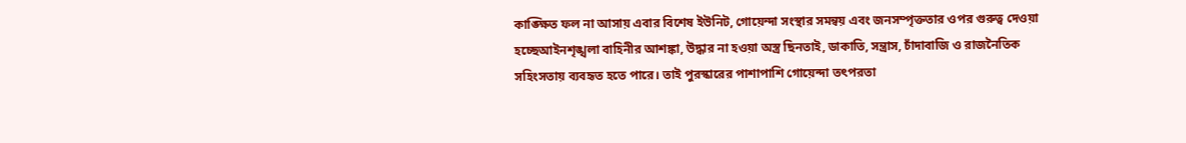কাঙ্ক্ষিত ফল না আসায় এবার বিশেষ ইউনিট, গোয়েন্দা সংস্থার সমন্বয় এবং জনসম্পৃক্ততার ওপর গুরুত্ব দেওয়া হচ্ছেআইনশৃঙ্খলা বাহিনীর আশঙ্কা, উদ্ধার না হওয়া অস্ত্র ছিনতাই, ডাকাতি, সন্ত্রাস, চাঁদাবাজি ও রাজনৈতিক সহিংসতায় ব্যবহৃত হতে পারে। তাই পুরস্কারের পাশাপাশি গোয়েন্দা তৎপরতা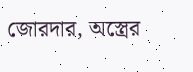জোরদার, অস্ত্রের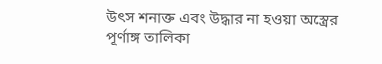উৎস শনাক্ত এবং উদ্ধার না হওয়া অস্ত্রের পূর্ণাঙ্গ তালিকা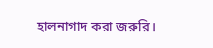হালনাগাদ করা জরুরি।